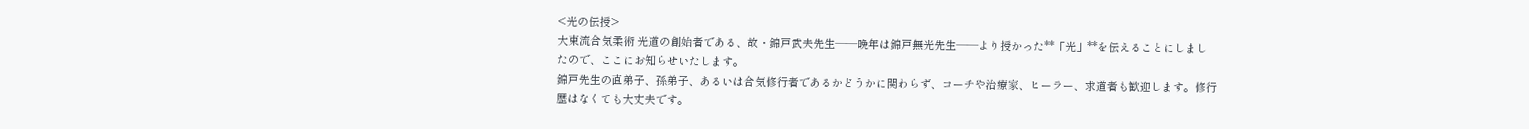<光の伝授>
大東流合気柔術 光道の創始者である、故・錦戸武夫先生――晩年は錦戸無光先生――より授かった**「光」**を伝えることにしましたので、ここにお知らせいたします。
錦戸先生の直弟子、孫弟子、あるいは合気修行者であるかどうかに関わらず、コーチや治療家、ヒーラー、求道者も歓迎します。修行歴はなくても大丈夫です。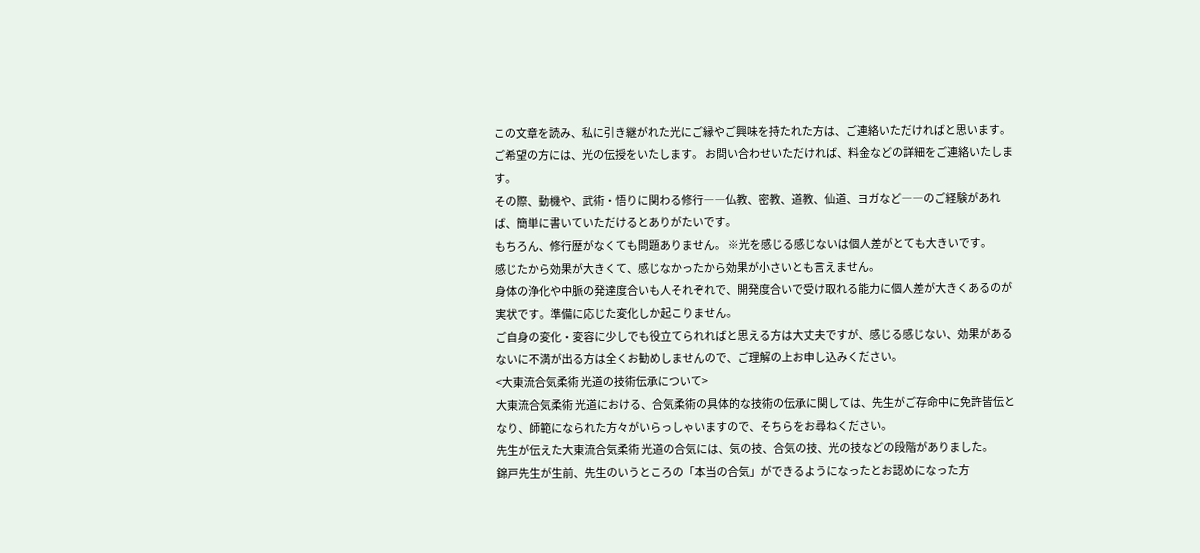この文章を読み、私に引き継がれた光にご縁やご興味を持たれた方は、ご連絡いただければと思います。
ご希望の方には、光の伝授をいたします。 お問い合わせいただければ、料金などの詳細をご連絡いたします。
その際、動機や、武術・悟りに関わる修行――仏教、密教、道教、仙道、ヨガなど――のご経験があれば、簡単に書いていただけるとありがたいです。
もちろん、修行歴がなくても問題ありません。 ※光を感じる感じないは個人差がとても大きいです。
感じたから効果が大きくて、感じなかったから効果が小さいとも言えません。
身体の浄化や中脈の発達度合いも人それぞれで、開発度合いで受け取れる能力に個人差が大きくあるのが実状です。準備に応じた変化しか起こりません。
ご自身の変化・変容に少しでも役立てられればと思える方は大丈夫ですが、感じる感じない、効果があるないに不満が出る方は全くお勧めしませんので、ご理解の上お申し込みください。
<大東流合気柔術 光道の技術伝承について>
大東流合気柔術 光道における、合気柔術の具体的な技術の伝承に関しては、先生がご存命中に免許皆伝となり、師範になられた方々がいらっしゃいますので、そちらをお尋ねください。
先生が伝えた大東流合気柔術 光道の合気には、気の技、合気の技、光の技などの段階がありました。
錦戸先生が生前、先生のいうところの「本当の合気」ができるようになったとお認めになった方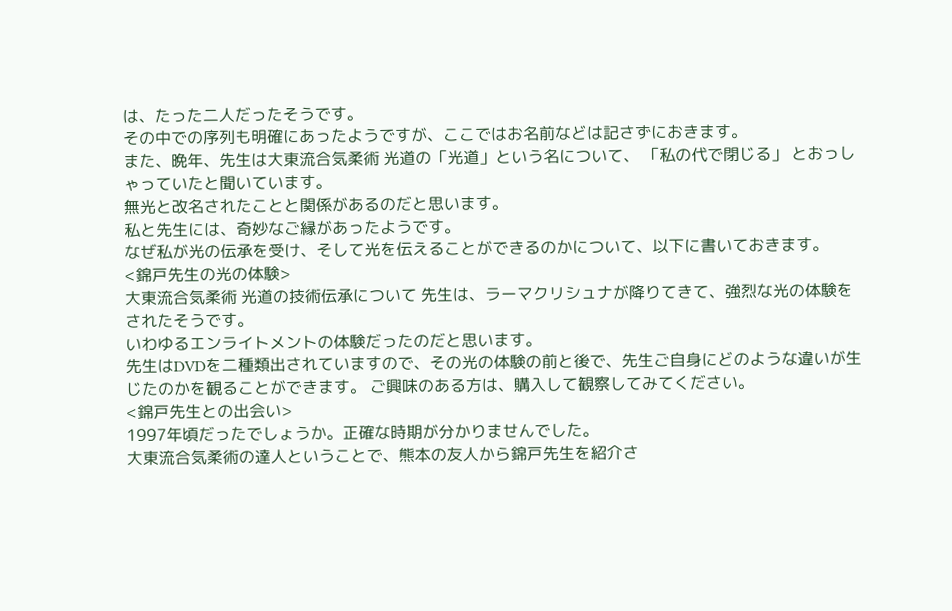は、たった二人だったそうです。
その中での序列も明確にあったようですが、ここではお名前などは記さずにおきます。
また、晩年、先生は大東流合気柔術 光道の「光道」という名について、 「私の代で閉じる」 とおっしゃっていたと聞いています。
無光と改名されたことと関係があるのだと思います。
私と先生には、奇妙なご縁があったようです。
なぜ私が光の伝承を受け、そして光を伝えることができるのかについて、以下に書いておきます。
<錦戸先生の光の体験>
大東流合気柔術 光道の技術伝承について 先生は、ラーマクリシュナが降りてきて、強烈な光の体験をされたそうです。
いわゆるエンライトメントの体験だったのだと思います。
先生はDVDを二種類出されていますので、その光の体験の前と後で、先生ご自身にどのような違いが生じたのかを観ることができます。 ご興味のある方は、購入して観察してみてください。
<錦戸先生との出会い>
1997年頃だったでしょうか。正確な時期が分かりませんでした。
大東流合気柔術の達人ということで、熊本の友人から錦戸先生を紹介さ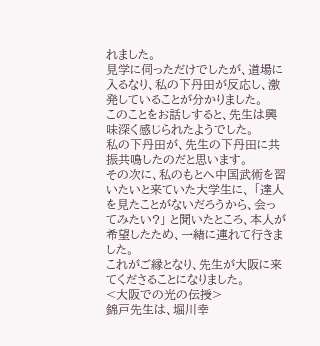れました。
見学に伺っただけでしたが、道場に入るなり、私の下丹田が反応し、激発していることが分かりました。
このことをお話しすると、先生は興味深く感じられたようでした。
私の下丹田が、先生の下丹田に共振共鳴したのだと思います。
その次に、私のもとへ中国武術を習いたいと来ていた大学生に、 「達人を見たことがないだろうから、会ってみたい?」 と聞いたところ、本人が希望したため、一緒に連れて行きました。
これがご縁となり、先生が大阪に来てくださることになりました。
<大阪での光の伝授>
錦戸先生は、堀川幸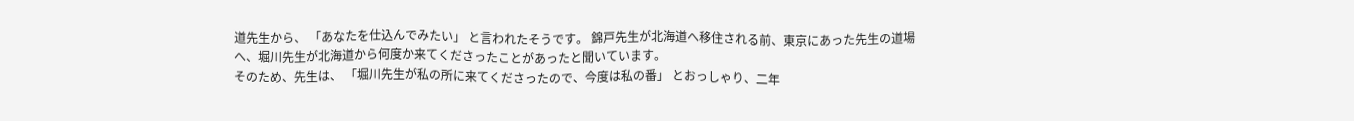道先生から、 「あなたを仕込んでみたい」 と言われたそうです。 錦戸先生が北海道へ移住される前、東京にあった先生の道場へ、堀川先生が北海道から何度か来てくださったことがあったと聞いています。
そのため、先生は、 「堀川先生が私の所に来てくださったので、今度は私の番」 とおっしゃり、二年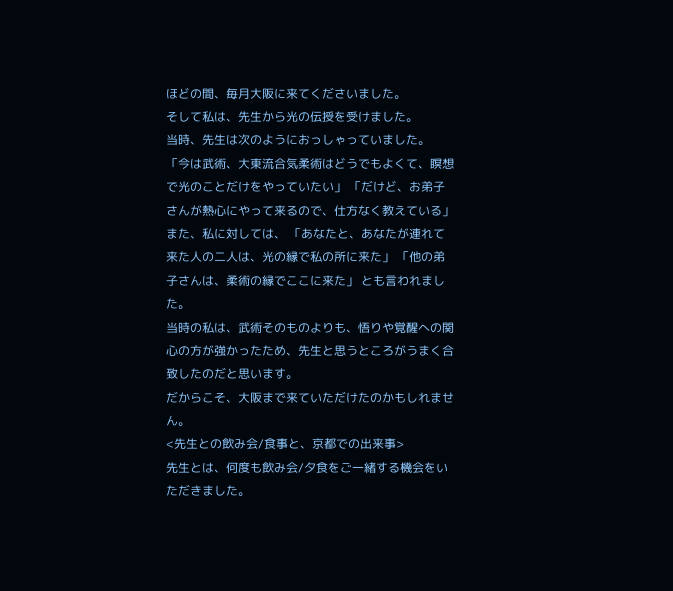ほどの間、毎月大阪に来てくださいました。
そして私は、先生から光の伝授を受けました。
当時、先生は次のようにおっしゃっていました。 「今は武術、大東流合気柔術はどうでもよくて、瞑想で光のことだけをやっていたい」 「だけど、お弟子さんが熱心にやって来るので、仕方なく教えている」 また、私に対しては、 「あなたと、あなたが連れて来た人の二人は、光の縁で私の所に来た」 「他の弟子さんは、柔術の縁でここに来た」 とも言われました。
当時の私は、武術そのものよりも、悟りや覚醒への関心の方が強かったため、先生と思うところがうまく合致したのだと思います。
だからこそ、大阪まで来ていただけたのかもしれません。
<先生との飲み会/食事と、京都での出来事>
先生とは、何度も飲み会/夕食をご一緒する機会をいただきました。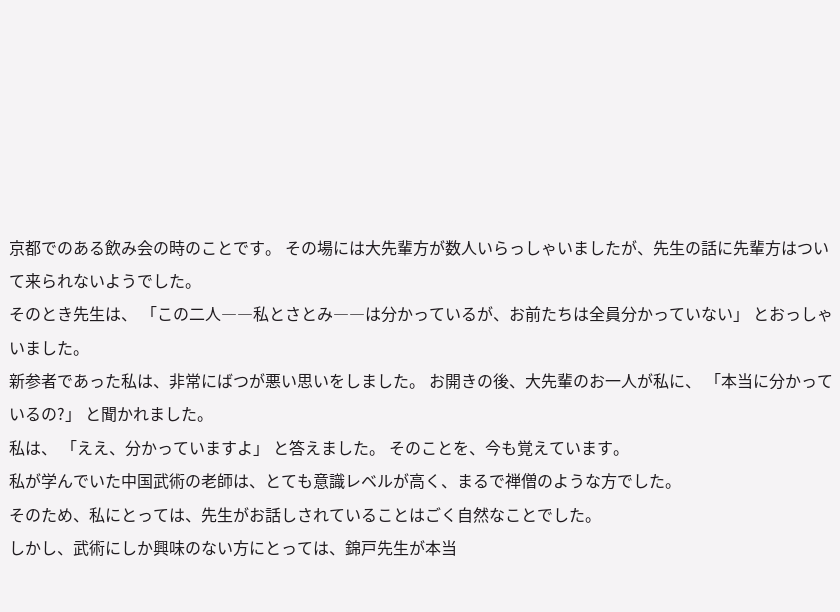京都でのある飲み会の時のことです。 その場には大先輩方が数人いらっしゃいましたが、先生の話に先輩方はついて来られないようでした。
そのとき先生は、 「この二人――私とさとみ――は分かっているが、お前たちは全員分かっていない」 とおっしゃいました。
新参者であった私は、非常にばつが悪い思いをしました。 お開きの後、大先輩のお一人が私に、 「本当に分かっているの?」 と聞かれました。
私は、 「ええ、分かっていますよ」 と答えました。 そのことを、今も覚えています。
私が学んでいた中国武術の老師は、とても意識レベルが高く、まるで禅僧のような方でした。
そのため、私にとっては、先生がお話しされていることはごく自然なことでした。
しかし、武術にしか興味のない方にとっては、錦戸先生が本当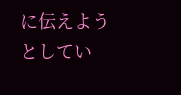に伝えようとしてい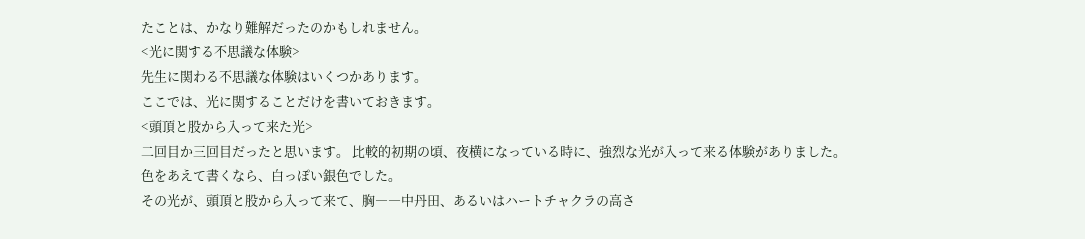たことは、かなり難解だったのかもしれません。
<光に関する不思議な体験>
先生に関わる不思議な体験はいくつかあります。
ここでは、光に関することだけを書いておきます。
<頭頂と股から入って来た光>
二回目か三回目だったと思います。 比較的初期の頃、夜横になっている時に、強烈な光が入って来る体験がありました。
色をあえて書くなら、白っぽい銀色でした。
その光が、頭頂と股から入って来て、胸――中丹田、あるいはハートチャクラの高さ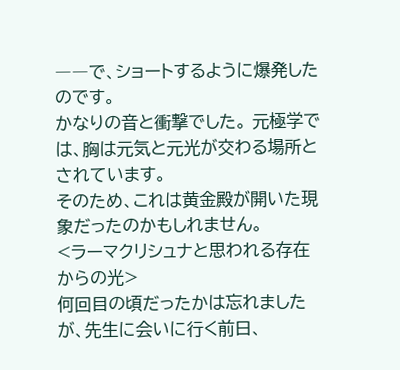――で、ショートするように爆発したのです。
かなりの音と衝撃でした。 元極学では、胸は元気と元光が交わる場所とされています。
そのため、これは黄金殿が開いた現象だったのかもしれません。
<ラーマクリシュナと思われる存在からの光>
何回目の頃だったかは忘れましたが、先生に会いに行く前日、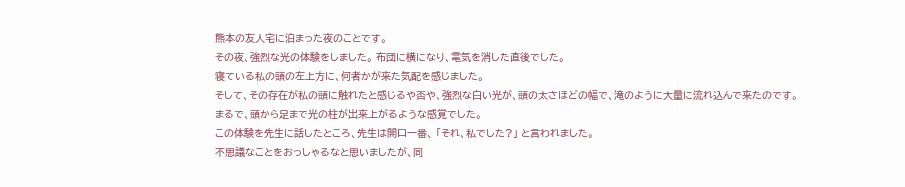熊本の友人宅に泊まった夜のことです。
その夜、強烈な光の体験をしました。 布団に横になり、電気を消した直後でした。
寝ている私の頭の左上方に、何者かが来た気配を感じました。
そして、その存在が私の頭に触れたと感じるや否や、強烈な白い光が、頭の太さほどの幅で、滝のように大量に流れ込んで来たのです。
まるで、頭から足まで光の柱が出来上がるような感覚でした。
この体験を先生に話したところ、先生は開口一番、 「それ、私でした?」 と言われました。
不思議なことをおっしゃるなと思いましたが、同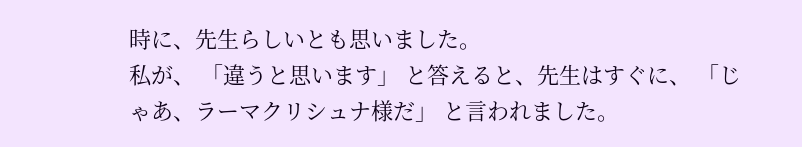時に、先生らしいとも思いました。
私が、 「違うと思います」 と答えると、先生はすぐに、 「じゃあ、ラーマクリシュナ様だ」 と言われました。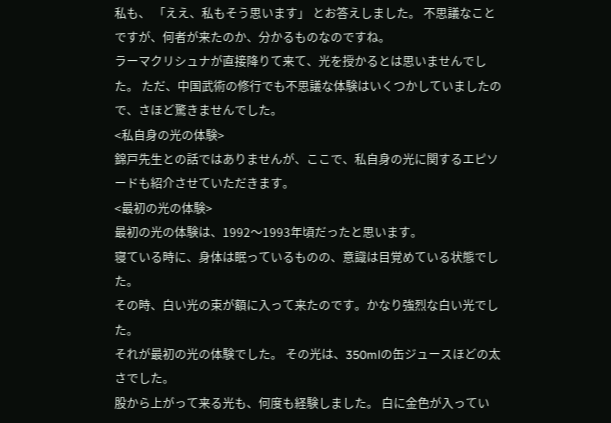私も、 「ええ、私もそう思います」 とお答えしました。 不思議なことですが、何者が来たのか、分かるものなのですね。
ラーマクリシュナが直接降りて来て、光を授かるとは思いませんでした。 ただ、中国武術の修行でも不思議な体験はいくつかしていましたので、さほど驚きませんでした。
<私自身の光の体験>
錦戸先生との話ではありませんが、ここで、私自身の光に関するエピソードも紹介させていただきます。
<最初の光の体験>
最初の光の体験は、1992〜1993年頃だったと思います。
寝ている時に、身体は眠っているものの、意識は目覚めている状態でした。
その時、白い光の束が額に入って来たのです。かなり強烈な白い光でした。
それが最初の光の体験でした。 その光は、350mlの缶ジュースほどの太さでした。
股から上がって来る光も、何度も経験しました。 白に金色が入ってい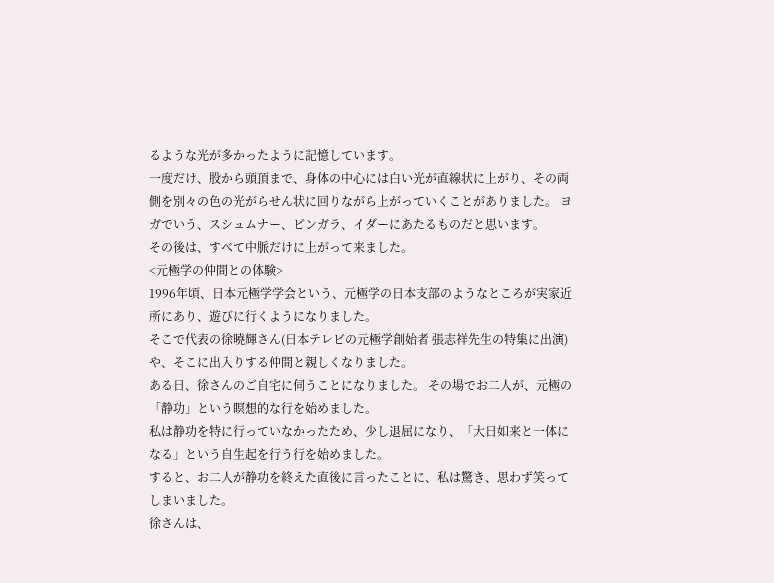るような光が多かったように記憶しています。
一度だけ、股から頭頂まで、身体の中心には白い光が直線状に上がり、その両側を別々の色の光がらせん状に回りながら上がっていくことがありました。 ヨガでいう、スシュムナー、ピンガラ、イダーにあたるものだと思います。
その後は、すべて中脈だけに上がって来ました。
<元極学の仲間との体験>
1996年頃、日本元極学学会という、元極学の日本支部のようなところが実家近所にあり、遊びに行くようになりました。
そこで代表の徐曉輝さん(日本テレビの元極学創始者 張志祥先生の特集に出演)や、そこに出入りする仲間と親しくなりました。
ある日、徐さんのご自宅に伺うことになりました。 その場でお二人が、元極の「静功」という瞑想的な行を始めました。
私は静功を特に行っていなかったため、少し退屈になり、「大日如来と一体になる」という自生起を行う行を始めました。
すると、お二人が静功を終えた直後に言ったことに、私は驚き、思わず笑ってしまいました。
徐さんは、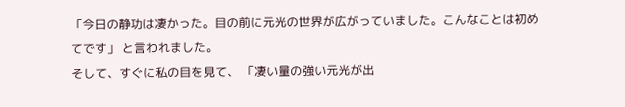「今日の静功は凄かった。目の前に元光の世界が広がっていました。こんなことは初めてです」 と言われました。
そして、すぐに私の目を見て、 「凄い量の強い元光が出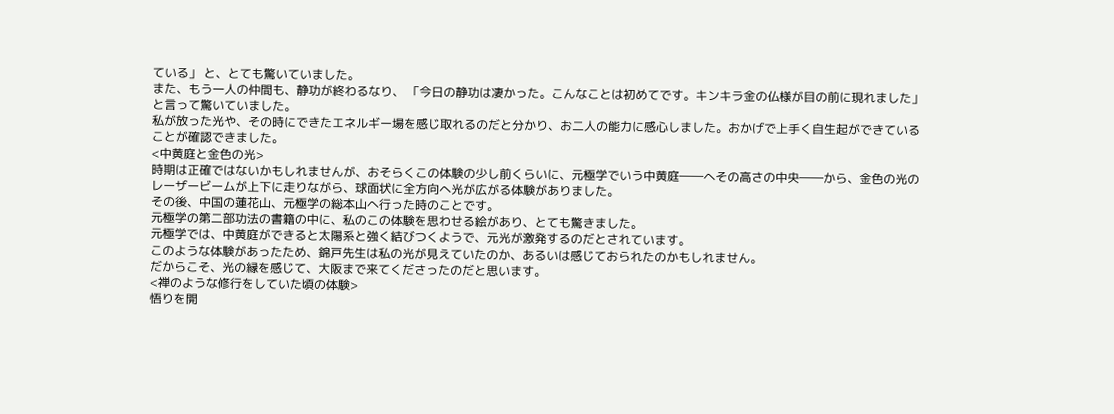ている」 と、とても驚いていました。
また、もう一人の仲間も、静功が終わるなり、 「今日の静功は凄かった。こんなことは初めてです。キンキラ金の仏様が目の前に現れました」 と言って驚いていました。
私が放った光や、その時にできたエネルギー場を感じ取れるのだと分かり、お二人の能力に感心しました。おかげで上手く自生起ができていることが確認できました。
<中黄庭と金色の光>
時期は正確ではないかもしれませんが、おそらくこの体験の少し前くらいに、元極学でいう中黄庭――へその高さの中央――から、金色の光のレーザービームが上下に走りながら、球面状に全方向へ光が広がる体験がありました。
その後、中国の蓮花山、元極学の総本山へ行った時のことです。
元極学の第二部功法の書籍の中に、私のこの体験を思わせる絵があり、とても驚きました。
元極学では、中黄庭ができると太陽系と強く結びつくようで、元光が激発するのだとされています。
このような体験があったため、錦戸先生は私の光が見えていたのか、あるいは感じておられたのかもしれません。
だからこそ、光の縁を感じて、大阪まで来てくださったのだと思います。
<禅のような修行をしていた頃の体験>
悟りを開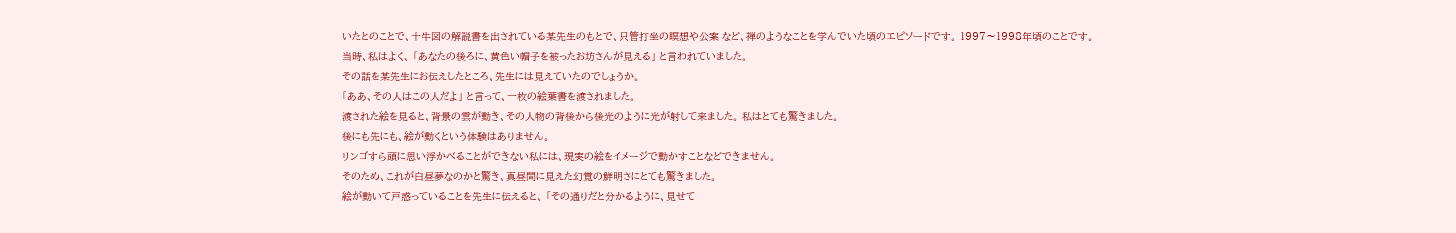いたとのことで、十牛図の解説書を出されている某先生のもとで、只管打坐の瞑想や公案 など、禅のようなことを学んでいた頃のエピソードです。 1997〜1998年頃のことです。
当時、私はよく、 「あなたの後ろに、黄色い帽子を被ったお坊さんが見える」 と言われていました。
その話を某先生にお伝えしたところ、先生には見えていたのでしょうか。
「ああ、その人はこの人だよ」 と言って、一枚の絵葉書を渡されました。
渡された絵を見ると、背景の雲が動き、その人物の背後から後光のように光が射して来ました。 私はとても驚きました。
後にも先にも、絵が動くという体験はありません。
リンゴすら頭に思い浮かべることができない私には、現実の絵をイメージで動かすことなどできません。
そのため、これが白昼夢なのかと驚き、真昼間に見えた幻覚の鮮明さにとても驚きました。
絵が動いて戸惑っていることを先生に伝えると、 「その通りだと分かるように、見せて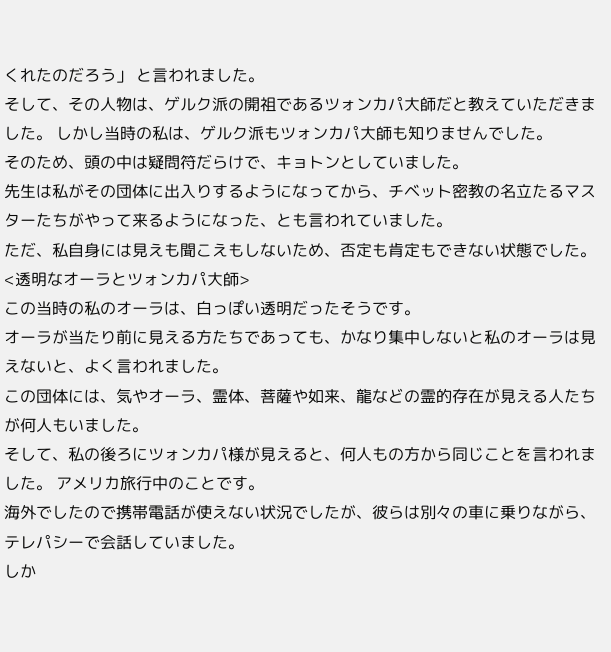くれたのだろう」 と言われました。
そして、その人物は、ゲルク派の開祖であるツォンカパ大師だと教えていただきました。 しかし当時の私は、ゲルク派もツォンカパ大師も知りませんでした。
そのため、頭の中は疑問符だらけで、キョトンとしていました。
先生は私がその団体に出入りするようになってから、チベット密教の名立たるマスターたちがやって来るようになった、とも言われていました。
ただ、私自身には見えも聞こえもしないため、否定も肯定もできない状態でした。
<透明なオーラとツォンカパ大師>
この当時の私のオーラは、白っぽい透明だったそうです。
オーラが当たり前に見える方たちであっても、かなり集中しないと私のオーラは見えないと、よく言われました。
この団体には、気やオーラ、霊体、菩薩や如来、龍などの霊的存在が見える人たちが何人もいました。
そして、私の後ろにツォンカパ様が見えると、何人もの方から同じことを言われました。 アメリカ旅行中のことです。
海外でしたので携帯電話が使えない状況でしたが、彼らは別々の車に乗りながら、テレパシーで会話していました。
しか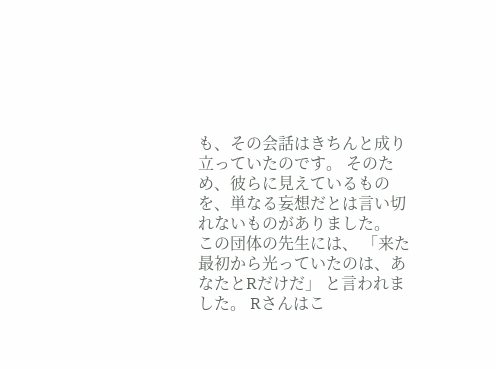も、その会話はきちんと成り立っていたのです。 そのため、彼らに見えているものを、単なる妄想だとは言い切れないものがありました。
この団体の先生には、 「来た最初から光っていたのは、あなたとRだけだ」 と言われました。 Rさんはこ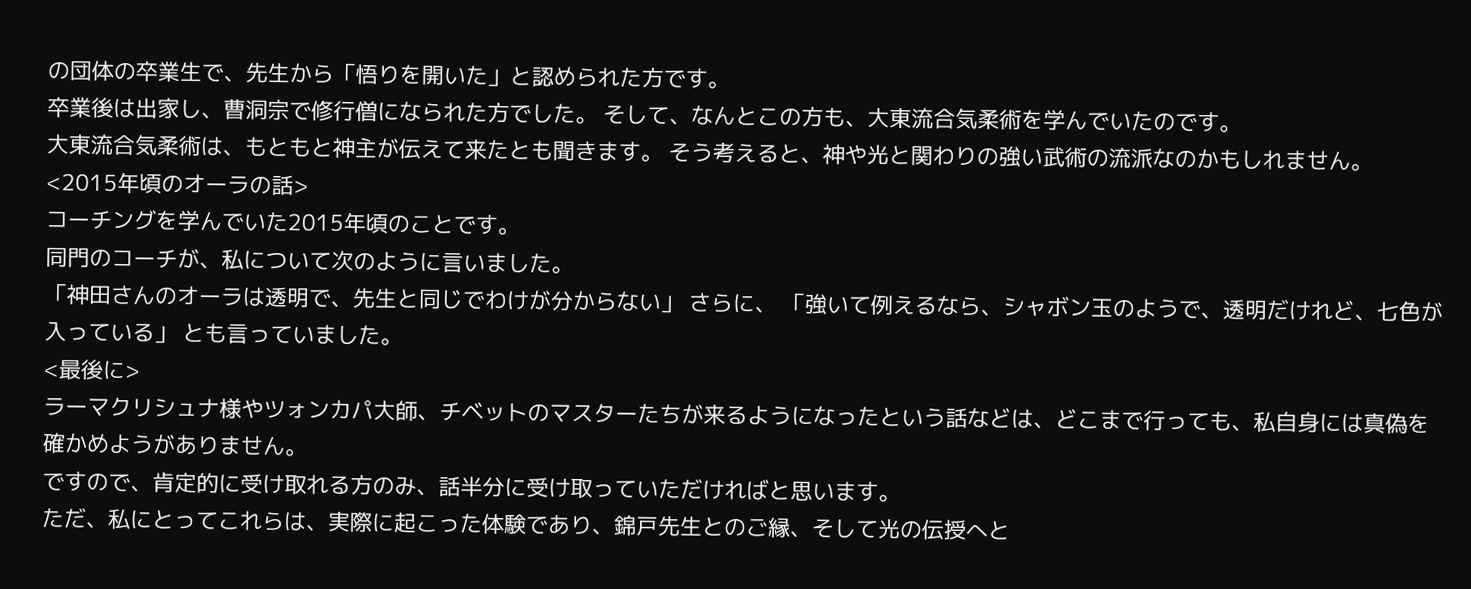の団体の卒業生で、先生から「悟りを開いた」と認められた方です。
卒業後は出家し、曹洞宗で修行僧になられた方でした。 そして、なんとこの方も、大東流合気柔術を学んでいたのです。
大東流合気柔術は、もともと神主が伝えて来たとも聞きます。 そう考えると、神や光と関わりの強い武術の流派なのかもしれません。
<2015年頃のオーラの話>
コーチングを学んでいた2015年頃のことです。
同門のコーチが、私について次のように言いました。
「神田さんのオーラは透明で、先生と同じでわけが分からない」 さらに、 「強いて例えるなら、シャボン玉のようで、透明だけれど、七色が入っている」 とも言っていました。
<最後に>
ラーマクリシュナ様やツォンカパ大師、チベットのマスターたちが来るようになったという話などは、どこまで行っても、私自身には真偽を確かめようがありません。
ですので、肯定的に受け取れる方のみ、話半分に受け取っていただければと思います。
ただ、私にとってこれらは、実際に起こった体験であり、錦戸先生とのご縁、そして光の伝授へと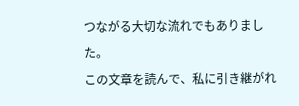つながる大切な流れでもありました。
この文章を読んで、私に引き継がれ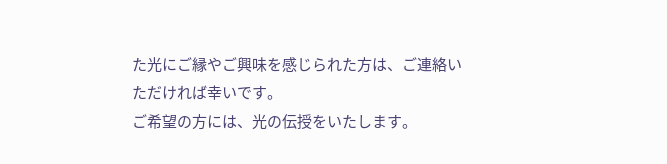た光にご縁やご興味を感じられた方は、ご連絡いただければ幸いです。
ご希望の方には、光の伝授をいたします。